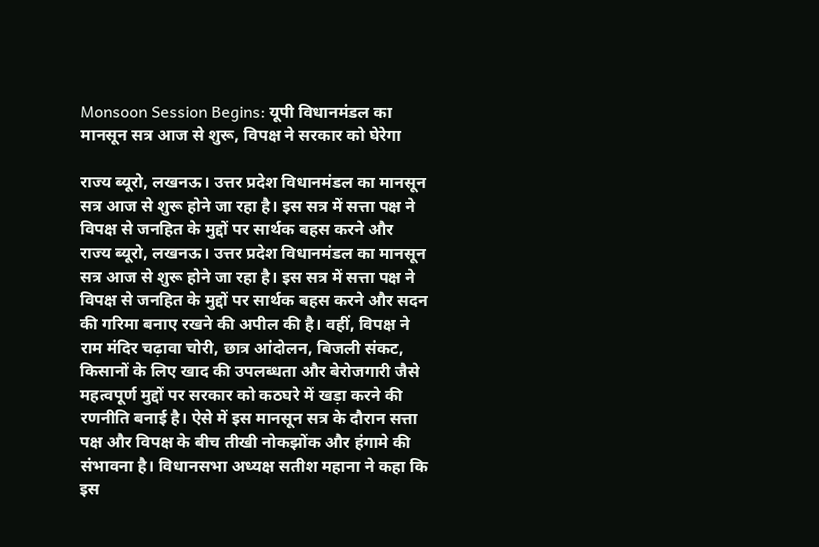Monsoon Session Begins: यूपी विधानमंडल का मानसून सत्र आज से शुरू, विपक्ष ने सरकार को घेरेगा

राज्य ब्यूरो, लखनऊ। उत्तर प्रदेश विधानमंडल का मानसून सत्र आज से शुरू होने जा रहा है। इस सत्र में सत्ता पक्ष ने विपक्ष से जनहित के मुद्दों पर सार्थक बहस करने और
राज्य ब्यूरो, लखनऊ। उत्तर प्रदेश विधानमंडल का मानसून सत्र आज से शुरू होने जा रहा है। इस सत्र में सत्ता पक्ष ने विपक्ष से जनहित के मुद्दों पर सार्थक बहस करने और सदन की गरिमा बनाए रखने की अपील की है। वहीं, विपक्ष ने राम मंदिर चढ़ावा चोरी, छात्र आंदोलन, बिजली संकट, किसानों के लिए खाद की उपलब्धता और बेरोजगारी जैसे महत्वपूर्ण मुद्दों पर सरकार को कठघरे में खड़ा करने की रणनीति बनाई है। ऐसे में इस मानसून सत्र के दौरान सत्ता पक्ष और विपक्ष के बीच तीखी नोकझोंक और हंगामे की संभावना है। विधानसभा अध्यक्ष सतीश महाना ने कहा कि इस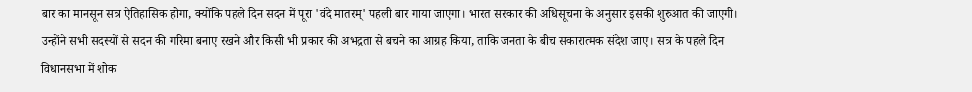बार का मानसून सत्र ऐतिहासिक होगा, क्योंकि पहले दिन सदन में पूरा 'वंदे मातरम्' पहली बार गाया जाएगा। भारत सरकार की अधिसूचना के अनुसार इसकी शुरुआत की जाएगी। उन्होंने सभी सदस्यों से सदन की गरिमा बनाए रखने और किसी भी प्रकार की अभद्रता से बचने का आग्रह किया, ताकि जनता के बीच सकारात्मक संदेश जाए। सत्र के पहले दिन विधानसभा में शोक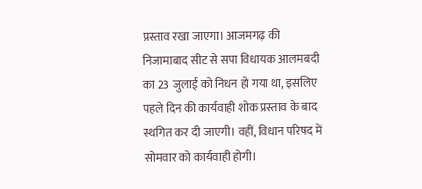प्रस्ताव रखा जाएगा। आजमगढ़ की निजामाबाद सीट से सपा विधायक आलमबदी का 23 जुलाई को निधन हो गया था, इसलिए पहले दिन की कार्यवाही शोक प्रस्ताव के बाद स्थगित कर दी जाएगी। वहीं, विधान परिषद में सोमवार को कार्यवाही होगी।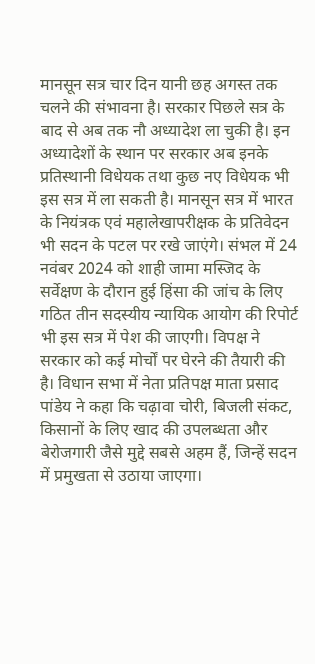मानसून सत्र चार दिन यानी छह अगस्त तक चलने की संभावना है। सरकार पिछले सत्र के बाद से अब तक नौ अध्यादेश ला चुकी है। इन अध्यादेशों के स्थान पर सरकार अब इनके प्रतिस्थानी विधेयक तथा कुछ नए विधेयक भी इस सत्र में ला सकती है। मानसून सत्र में भारत के नियंत्रक एवं महालेखापरीक्षक के प्रतिवेदन भी सदन के पटल पर रखे जाएंगे। संभल में 24 नवंबर 2024 को शाही जामा मस्जिद के सर्वेक्षण के दौरान हुई हिंसा की जांच के लिए गठित तीन सदस्यीय न्यायिक आयोग की रिपोर्ट भी इस सत्र में पेश की जाएगी। विपक्ष ने सरकार को कई मोर्चों पर घेरने की तैयारी की है। विधान सभा में नेता प्रतिपक्ष माता प्रसाद पांडेय ने कहा कि चढ़ावा चोरी, बिजली संकट, किसानों के लिए खाद की उपलब्धता और बेरोजगारी जैसे मुद्दे सबसे अहम हैं, जिन्हें सदन में प्रमुखता से उठाया जाएगा।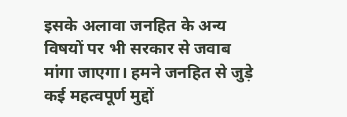इसके अलावा जनहित के अन्य विषयों पर भी सरकार से जवाब मांगा जाएगा। हमने जनहित से जुड़े कई महत्वपूर्ण मुद्दों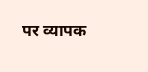पर व्यापक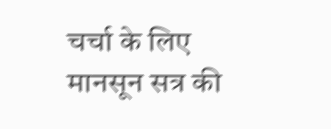चर्चा के लिए मानसून सत्र की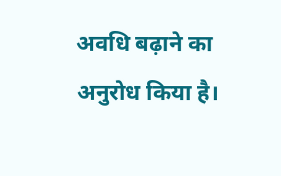अवधि बढ़ाने का अनुरोध किया है।